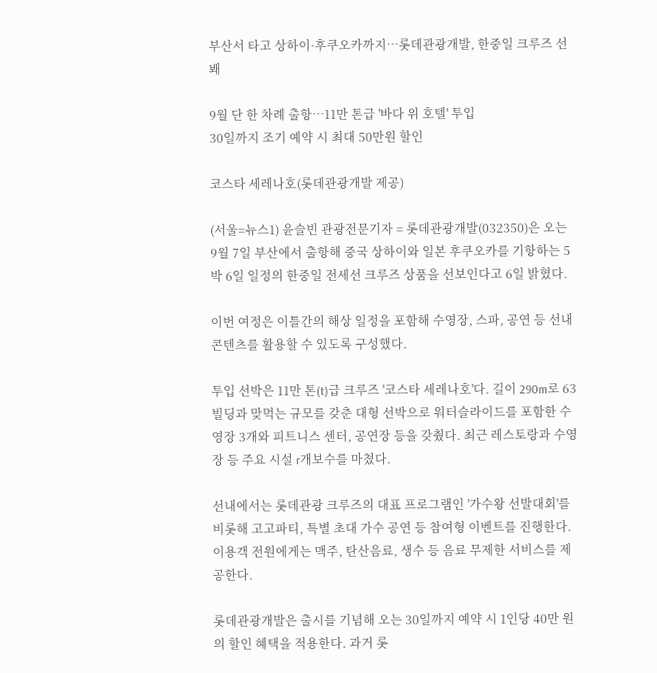부산서 타고 상하이·후쿠오카까지…롯데관광개발, 한중일 크루즈 선봬

9월 단 한 차례 출항…11만 톤급 '바다 위 호텔' 투입
30일까지 조기 예약 시 최대 50만원 할인

코스타 세레나호(롯데관광개발 제공)

(서울=뉴스1) 윤슬빈 관광전문기자 = 롯데관광개발(032350)은 오는 9월 7일 부산에서 출항해 중국 상하이와 일본 후쿠오카를 기항하는 5박 6일 일정의 한중일 전세선 크루즈 상품을 선보인다고 6일 밝혔다.

이번 여정은 이틀간의 해상 일정을 포함해 수영장, 스파, 공연 등 선내 콘텐츠를 활용할 수 있도록 구성했다.

투입 선박은 11만 톤(t)급 크루즈 '코스타 세레나호'다. 길이 290m로 63빌딩과 맞먹는 규모를 갖춘 대형 선박으로 워터슬라이드를 포함한 수영장 3개와 피트니스 센터, 공연장 등을 갖췄다. 최근 레스토랑과 수영장 등 주요 시설 r개보수를 마쳤다.

선내에서는 롯데관광 크루즈의 대표 프로그램인 '가수왕 선발대회'를 비롯해 고고파티, 특별 초대 가수 공연 등 참여형 이벤트를 진행한다. 이용객 전원에게는 맥주, 탄산음료, 생수 등 음료 무제한 서비스를 제공한다.

롯데관광개발은 출시를 기념해 오는 30일까지 예약 시 1인당 40만 원의 할인 혜택을 적용한다. 과거 롯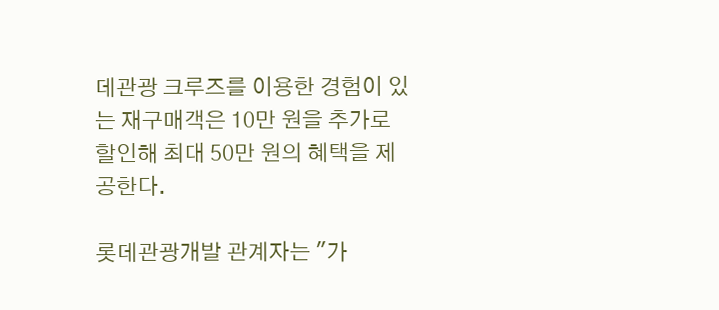데관광 크루즈를 이용한 경험이 있는 재구매객은 10만 원을 추가로 할인해 최대 50만 원의 혜택을 제공한다.

롯데관광개발 관계자는 "가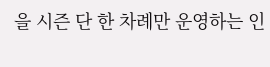을 시즌 단 한 차례만 운영하는 인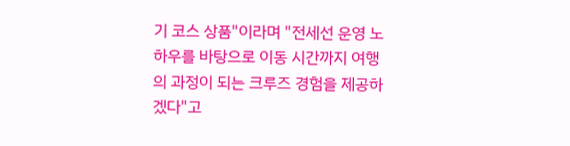기 코스 상품"이라며 "전세선 운영 노하우를 바탕으로 이동 시간까지 여행의 과정이 되는 크루즈 경험을 제공하겠다"고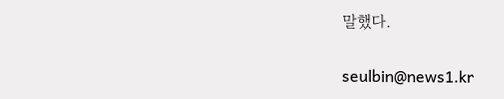말했다.

seulbin@news1.kr